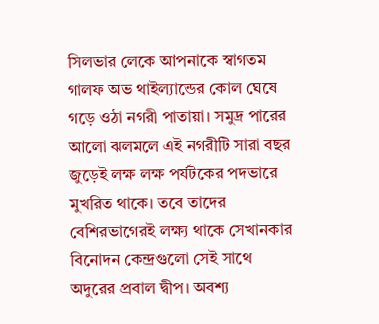সিলভার লেকে আপনাকে স্বাগতম
গালফ অভ থাইল্যান্ডের কোল ঘেষে গড়ে ওঠা নগরী পাতায়া। সমুদ্র পারের আলো ঝলমলে এই নগরীটি সারা বছর জুড়েই লক্ষ লক্ষ পর্যটকের পদভারে মুখরিত থাকে। তবে তাদের বেশিরভাগেরই লক্ষ্য থাকে সেখানকার বিনোদন কেন্দ্রগুলো সেই সাথে অদুরের প্রবাল দ্বীপ। অবশ্য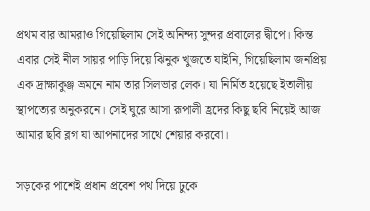প্রথম বার আমরাও গিয়েছিলাম সেই অনিন্দ্য সুন্দর প্রবালের দ্বীপে। কিন্ত এবার সেই নীল সায়র পাড়ি দিয়ে ঝিনুক খুজতে যাইনি, গিয়েছিলাম জনপ্রিয় এক দ্রাক্ষাকুঞ্জ ভ্রমনে নাম তার সিলভার লেক। যা নির্মিত হয়েছে ইতালীয় স্থাপত্যের অনুকরনে। সেই ঘুরে আসা রূপালী হ্রদের কিছু ছবি নিয়েই আজ আমার ছবি ব্লগ যা আপনাদের সাথে শেয়ার করবো।

সড়কের পাশেই প্রধান প্রবেশ পথ দিয়ে ঢুকে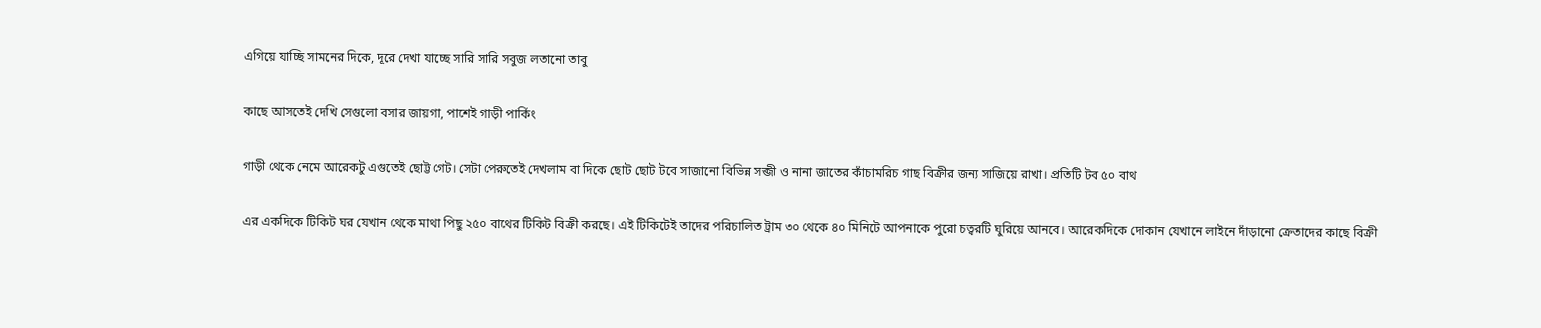এগিয়ে যাচ্ছি সামনের দিকে, দূরে দেখা যাচ্ছে সারি সারি সবুজ লতানো তাবু

কাছে আসতেই দেখি সেগুলো বসার জায়গা, পাশেই গাড়ী পার্কিং

গাড়ী থেকে নেমে আরেকটু এগুতেই ছোট্ট গেট। সেটা পেরুতেই দেখলাম বা দিকে ছোট ছোট টবে সাজানো বিভিন্ন সব্জী ও নানা জাতের কাঁচামরিচ গাছ বিক্রীর জন্য সাজিয়ে রাখা। প্রতিটি টব ৫০ বাথ

এর একদিকে টিকিট ঘর যেখান থেকে মাথা পিছু ২৫০ বাথের টিকিট বিক্রী করছে। এই টিকিটেই তাদের পরিচালিত ট্রাম ৩০ থেকে ৪০ মিনিটে আপনাকে পুরো চত্বরটি ঘুরিয়ে আনবে। আরেকদিকে দোকান যেখানে লাইনে দাঁড়ানো ক্রেতাদের কাছে বিক্রী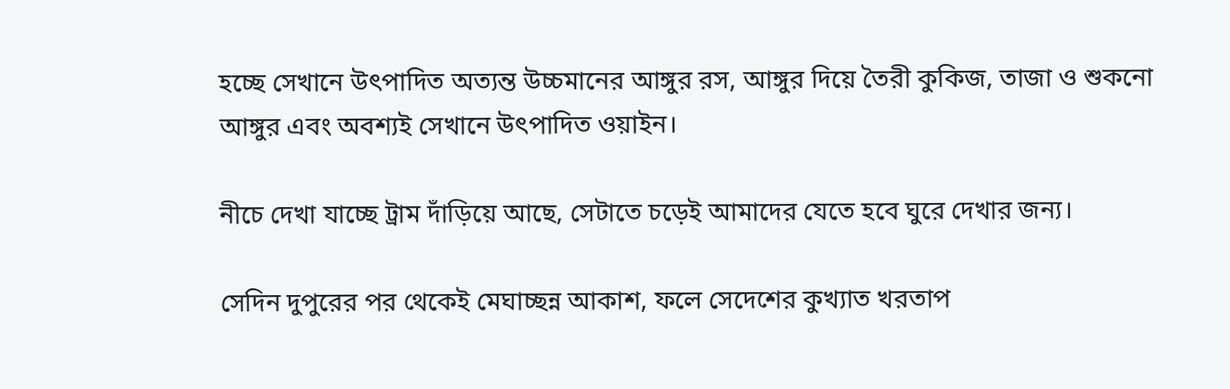হচ্ছে সেখানে উৎপাদিত অত্যন্ত উচ্চমানের আঙ্গুর রস, আঙ্গুর দিয়ে তৈরী কুকিজ, তাজা ও শুকনো আঙ্গুর এবং অবশ্যই সেখানে উৎপাদিত ওয়াইন।

নীচে দেখা যাচ্ছে ট্রাম দাঁড়িয়ে আছে, সেটাতে চড়েই আমাদের যেতে হবে ঘুরে দেখার জন্য।

সেদিন দুপুরের পর থেকেই মেঘাচ্ছন্ন আকাশ, ফলে সেদেশের কুখ্যাত খরতাপ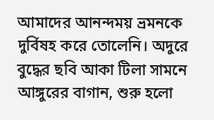আমাদের আনন্দময় ভ্রমনকে দুর্বিষহ করে তোলেনি। অদুরে বুদ্ধের ছবি আকা টিলা সামনে আঙ্গুরের বাগান, শুরু হলো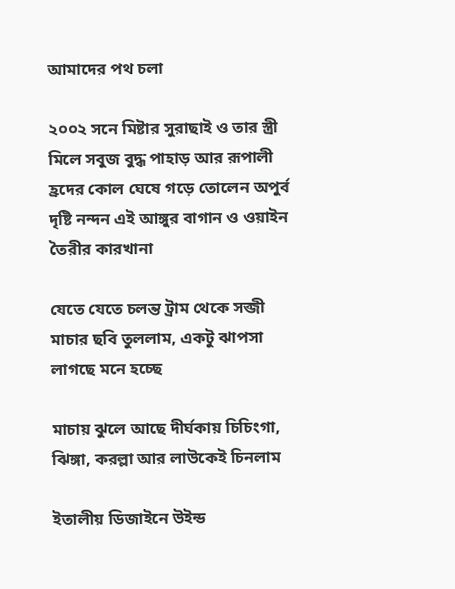আমাদের পথ চলা

২০০২ সনে মিষ্টার সুরাছাই ও তার স্ত্রী মিলে সবুজ বুদ্ধ পাহাড় আর রূপালী হ্রদের কোল ঘেষে গড়ে তোলেন অপুর্ব দৃষ্টি নন্দন এই আঙ্গুর বাগান ও ওয়াইন তৈরীর কারখানা

যেতে যেতে চলন্ত ট্রাম থেকে সব্জী মাচার ছবি তুললাম, একটু ঝাপসা লাগছে মনে হচ্ছে

মাচায় ঝুলে আছে দীর্ঘকায় চিচিংগা, ঝিঙ্গা, করল্লা আর লাউকেই চিনলাম

ইতালীয় ডিজাইনে উইন্ড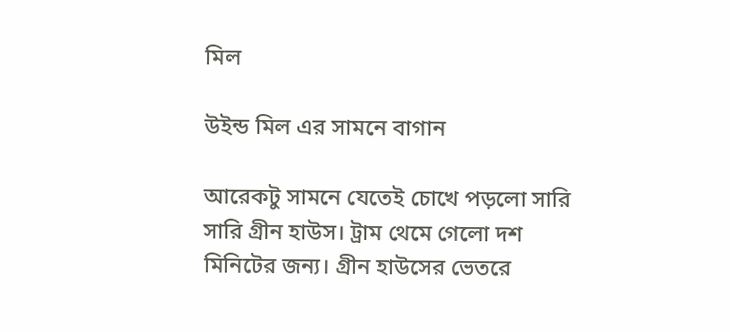মিল

উইন্ড মিল এর সামনে বাগান

আরেকটু সামনে যেতেই চোখে পড়লো সারি সারি গ্রীন হাউস। ট্রাম থেমে গেলো দশ মিনিটের জন্য। গ্রীন হাউসের ভেতরে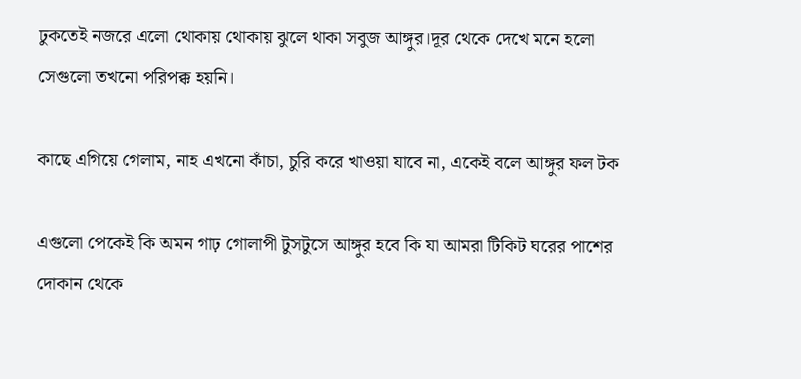ঢুকতেই নজরে এলো থোকায় থোকায় ঝুলে থাকা সবুজ আঙ্গুর।দূর থেকে দেখে মনে হলো সেগুলো তখনো পরিপক্ক হয়নি।

কাছে এগিয়ে গেলাম, নাহ এখনো কাঁচা, চুরি করে খাওয়া যাবে না, একেই বলে আঙ্গুর ফল টক

এগুলো পেকেই কি অমন গাঢ় গোলাপী টুসটুসে আঙ্গুর হবে কি যা আমরা টিকিট ঘরের পাশের দোকান থেকে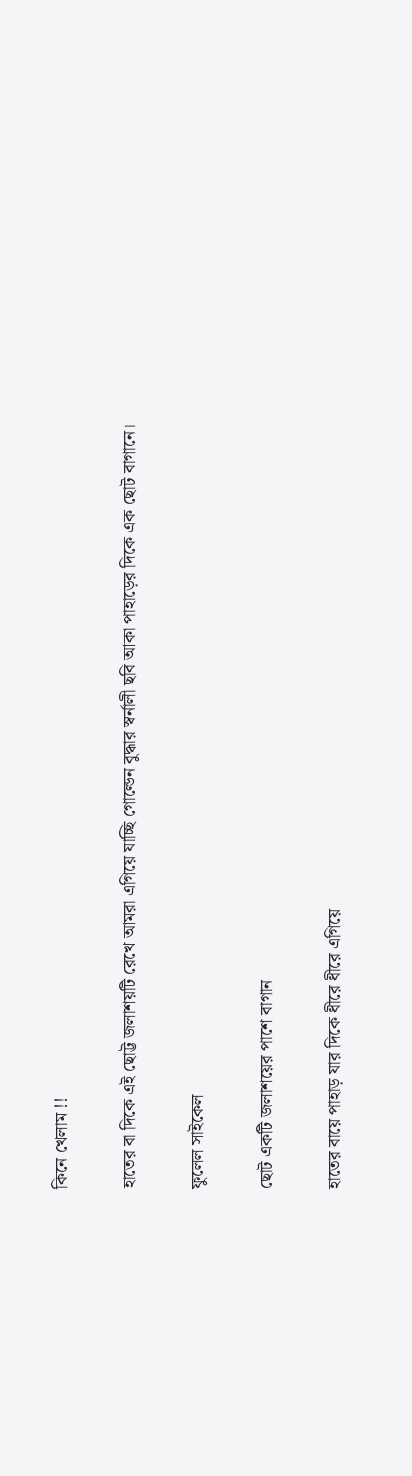কিনে খেলাম !!

হাতের বা দিকে এই ছোট্ট জলাশয়টি রেখে আমরা এগিয়ে যাচ্ছি গোল্ডেন বুদ্ধার স্বর্নালী ছবি আকা পাহাড়ের দিকে এক ছোট বাগানে।

ফুলেল সাইকেল

ছোট একটি জলাশয়ের পাশে বাগান

হাতের বায়ে পাহাড় যার দিকে ধীরে ধীরে এগিয়ে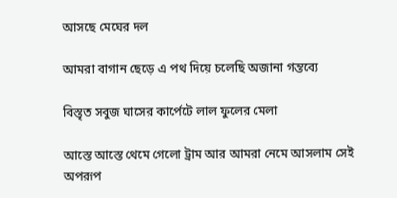আসছে মেঘের দল

আমরা বাগান ছেড়ে এ পথ দিয়ে চলেছি অজানা গন্তব্যে

বিস্তৃত সবুজ ঘাসের কার্পেটে লাল ফুলের মেলা

আস্তে আস্তে থেমে গেলো ট্রাম আর আমরা নেমে আসলাম সেই অপরূপ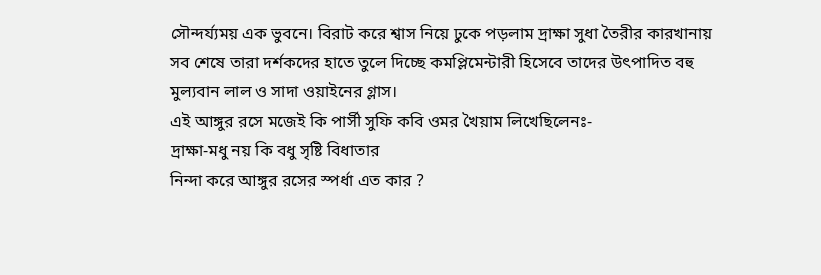সৌন্দর্য্যময় এক ভুবনে। বিরাট করে শ্বাস নিয়ে ঢুকে পড়লাম দ্রাক্ষা সুধা তৈরীর কারখানায়
সব শেষে তারা দর্শকদের হাতে তুলে দিচ্ছে কমপ্লিমেন্টারী হিসেবে তাদের উৎপাদিত বহু মুল্যবান লাল ও সাদা ওয়াইনের গ্লাস।
এই আঙ্গুর রসে মজেই কি পার্সী সুফি কবি ওমর খৈয়াম লিখেছিলেনঃ-
দ্রাক্ষা-মধু নয় কি বধু সৃষ্টি বিধাতার
নিন্দা করে আঙ্গুর রসের স্পর্ধা এত কার ?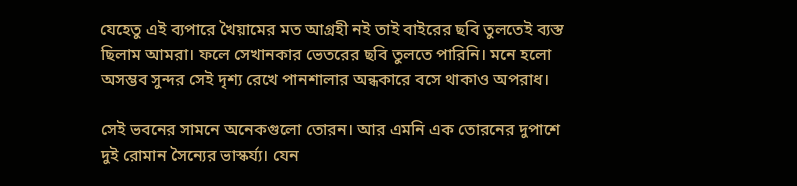যেহেতু এই ব্যপারে খৈয়ামের মত আগ্রহী নই তাই বাইরের ছবি তুলতেই ব্যস্ত ছিলাম আমরা। ফলে সেখানকার ভেতরের ছবি তুলতে পারিনি। মনে হলো অসম্ভব সুন্দর সেই দৃশ্য রেখে পানশালার অন্ধকারে বসে থাকাও অপরাধ।

সেই ভবনের সামনে অনেকগুলো তোরন। আর এমনি এক তোরনের দুপাশে দুই রোমান সৈন্যের ভাস্কর্য্য। যেন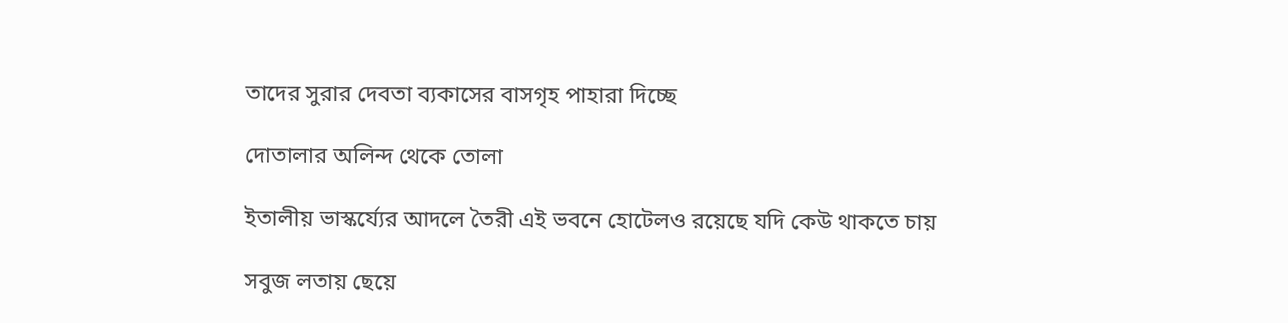তাদের সুরার দেবতা ব্যকাসের বাসগৃহ পাহারা দিচ্ছে

দোতালার অলিন্দ থেকে তোলা

ইতালীয় ভাস্কর্য্যের আদলে তৈরী এই ভবনে হোটেলও রয়েছে যদি কেউ থাকতে চায়

সবুজ লতায় ছেয়ে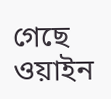গেছে ওয়াইন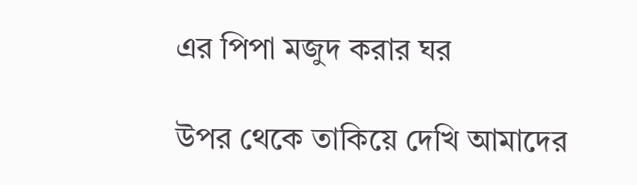এর পিপা মজুদ করার ঘর

উপর থেকে তাকিয়ে দেখি আমাদের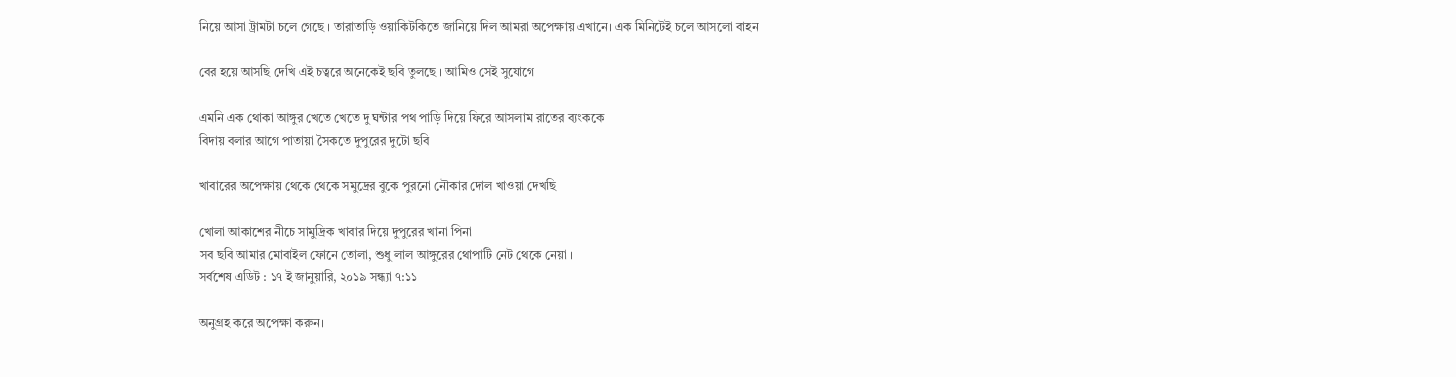নিয়ে আসা ট্রামটা চলে গেছে । তারাতাড়ি ওয়াকিটকিতে জানিয়ে দিল আমরা অপেক্ষায় এখানে। এক মিনিটেই চলে আসলো বাহন

বের হয়ে আসছি দেখি এই চত্বরে অনেকেই ছবি তুলছে । আমিও সেই সুযোগে

এমনি এক থোকা আঙ্গুর খেতে খেতে দু ঘন্টার পথ পাড়ি দিয়ে ফিরে আসলাম রাতের ব্যংককে
বিদায় বলার আগে পাতায়া সৈকতে দুপুরের দুটো ছবি

খাবারের অপেক্ষায় থেকে থেকে সমুদ্রের বুকে পুরনো নৌকার দোল খাওয়া দেখছি

খোলা আকাশের নীচে সামুদ্রিক খাবার দিয়ে দুপুরের খানা পিনা
সব ছবি আমার মোবাইল ফোনে তোলা, শুধু লাল আঙ্গুরের থোপাটি নেট থেকে নেয়া ।
সর্বশেষ এডিট : ১৭ ই জানুয়ারি, ২০১৯ সন্ধ্যা ৭:১১

অনুগ্রহ করে অপেক্ষা করুন।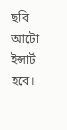ছবি আটো ইন্সার্ট হবে।